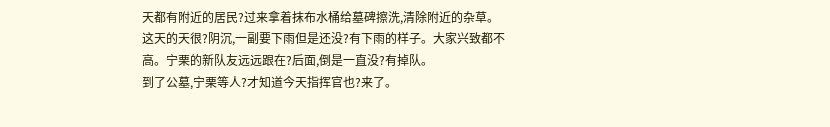天都有附近的居民?过来拿着抹布水桶给墓碑擦洗,清除附近的杂草。
这天的天很?阴沉,一副要下雨但是还没?有下雨的样子。大家兴致都不高。宁栗的新队友远远跟在?后面,倒是一直没?有掉队。
到了公墓,宁栗等人?才知道今天指挥官也?来了。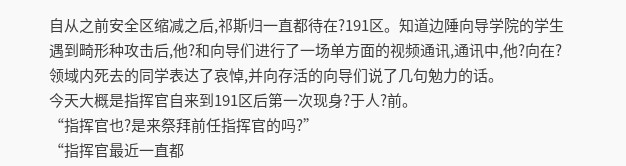自从之前安全区缩减之后,祁斯归一直都待在?191区。知道边陲向导学院的学生遇到畸形种攻击后,他?和向导们进行了一场单方面的视频通讯,通讯中,他?向在?领域内死去的同学表达了哀悼,并向存活的向导们说了几句勉力的话。
今天大概是指挥官自来到191区后第一次现身?于人?前。
“指挥官也?是来祭拜前任指挥官的吗?”
“指挥官最近一直都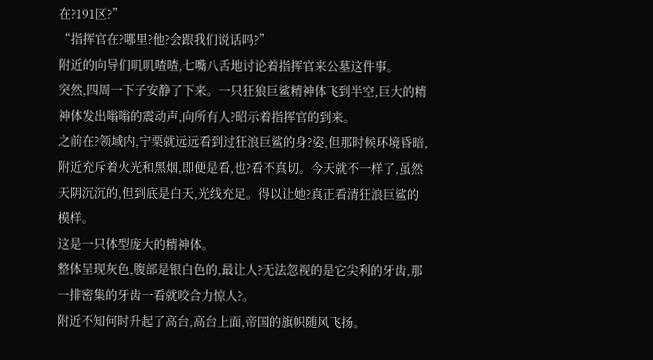在?191区?”
“指挥官在?哪里?他?会跟我们说话吗?”
附近的向导们叽叽喳喳,七嘴八舌地讨论着指挥官来公墓这件事。
突然,四周一下子安静了下来。一只狂狼巨鲨精神体飞到半空,巨大的精神体发出嗡嗡的震动声,向所有人?昭示着指挥官的到来。
之前在?领域内,宁栗就远远看到过狂浪巨鲨的身?姿,但那时候环境昏暗,附近充斥着火光和黑烟,即便是看,也?看不真切。今天就不一样了,虽然天阴沉沉的,但到底是白天,光线充足。得以让她?真正看清狂浪巨鲨的模样。
这是一只体型庞大的精神体。
整体呈现灰色,腹部是银白色的,最让人?无法忽视的是它尖利的牙齿,那一排密集的牙齿一看就咬合力惊人?。
附近不知何时升起了高台,高台上面,帝国的旗帜随风飞扬。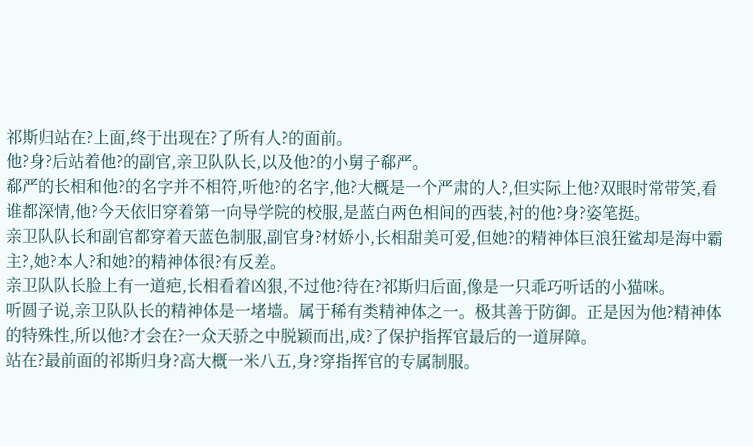祁斯归站在?上面,终于出现在?了所有人?的面前。
他?身?后站着他?的副官,亲卫队队长,以及他?的小舅子郗严。
郗严的长相和他?的名字并不相符,听他?的名字,他?大概是一个严肃的人?,但实际上他?双眼时常带笑,看谁都深情,他?今天依旧穿着第一向导学院的校服,是蓝白两色相间的西装,衬的他?身?姿笔挺。
亲卫队队长和副官都穿着天蓝色制服,副官身?材娇小,长相甜美可爱,但她?的精神体巨浪狂鲨却是海中霸主?,她?本人?和她?的精神体很?有反差。
亲卫队队长脸上有一道疤,长相看着凶狠,不过他?待在?祁斯归后面,像是一只乖巧听话的小猫咪。
听圆子说,亲卫队队长的精神体是一堵墙。属于稀有类精神体之一。极其善于防御。正是因为他?精神体的特殊性,所以他?才会在?一众天骄之中脱颖而出,成?了保护指挥官最后的一道屏障。
站在?最前面的祁斯归身?高大概一米八五,身?穿指挥官的专属制服。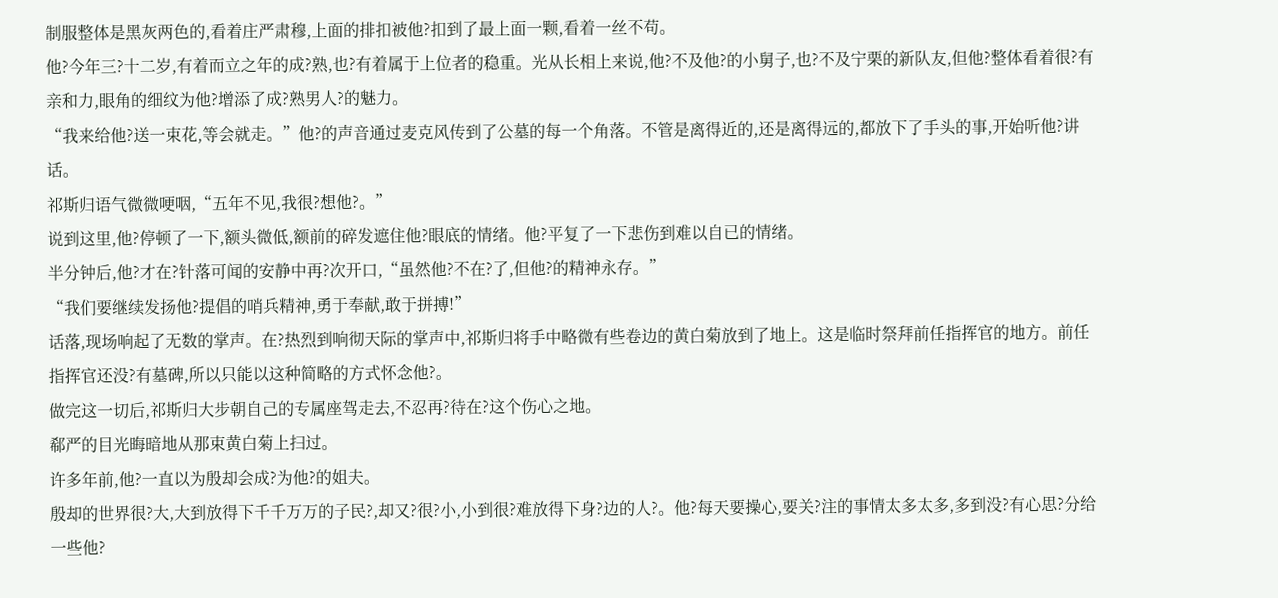制服整体是黑灰两色的,看着庄严肃穆,上面的排扣被他?扣到了最上面一颗,看着一丝不苟。
他?今年三?十二岁,有着而立之年的成?熟,也?有着属于上位者的稳重。光从长相上来说,他?不及他?的小舅子,也?不及宁栗的新队友,但他?整体看着很?有亲和力,眼角的细纹为他?增添了成?熟男人?的魅力。
“我来给他?送一束花,等会就走。”他?的声音通过麦克风传到了公墓的每一个角落。不管是离得近的,还是离得远的,都放下了手头的事,开始听他?讲话。
祁斯归语气微微哽咽,“五年不见,我很?想他?。”
说到这里,他?停顿了一下,额头微低,额前的碎发遮住他?眼底的情绪。他?平复了一下悲伤到难以自已的情绪。
半分钟后,他?才在?针落可闻的安静中再?次开口,“虽然他?不在?了,但他?的精神永存。”
“我们要继续发扬他?提倡的哨兵精神,勇于奉献,敢于拼搏!”
话落,现场响起了无数的掌声。在?热烈到响彻天际的掌声中,祁斯归将手中略微有些卷边的黄白菊放到了地上。这是临时祭拜前任指挥官的地方。前任指挥官还没?有墓碑,所以只能以这种简略的方式怀念他?。
做完这一切后,祁斯归大步朝自己的专属座驾走去,不忍再?待在?这个伤心之地。
郗严的目光晦暗地从那束黄白菊上扫过。
许多年前,他?一直以为殷却会成?为他?的姐夫。
殷却的世界很?大,大到放得下千千万万的子民?,却又?很?小,小到很?难放得下身?边的人?。他?每天要操心,要关?注的事情太多太多,多到没?有心思?分给一些他?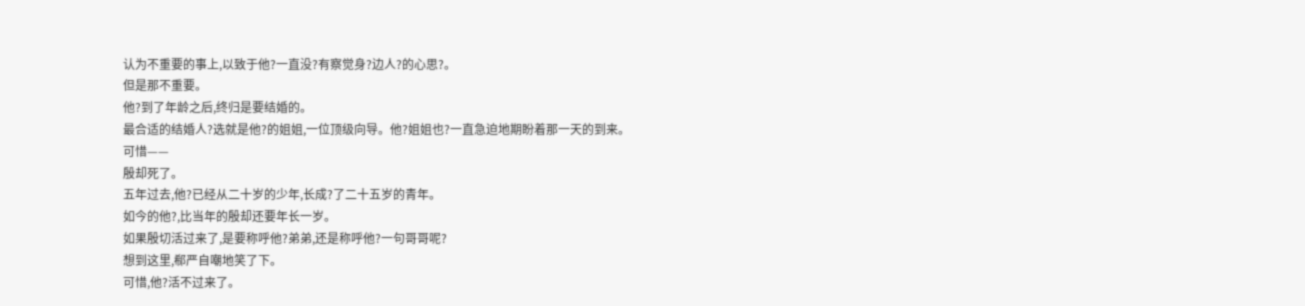认为不重要的事上,以致于他?一直没?有察觉身?边人?的心思?。
但是那不重要。
他?到了年龄之后,终归是要结婚的。
最合适的结婚人?选就是他?的姐姐,一位顶级向导。他?姐姐也?一直急迫地期盼着那一天的到来。
可惜——
殷却死了。
五年过去,他?已经从二十岁的少年,长成?了二十五岁的青年。
如今的他?,比当年的殷却还要年长一岁。
如果殷切活过来了,是要称呼他?弟弟,还是称呼他?一句哥哥呢?
想到这里,郗严自嘲地笑了下。
可惜,他?活不过来了。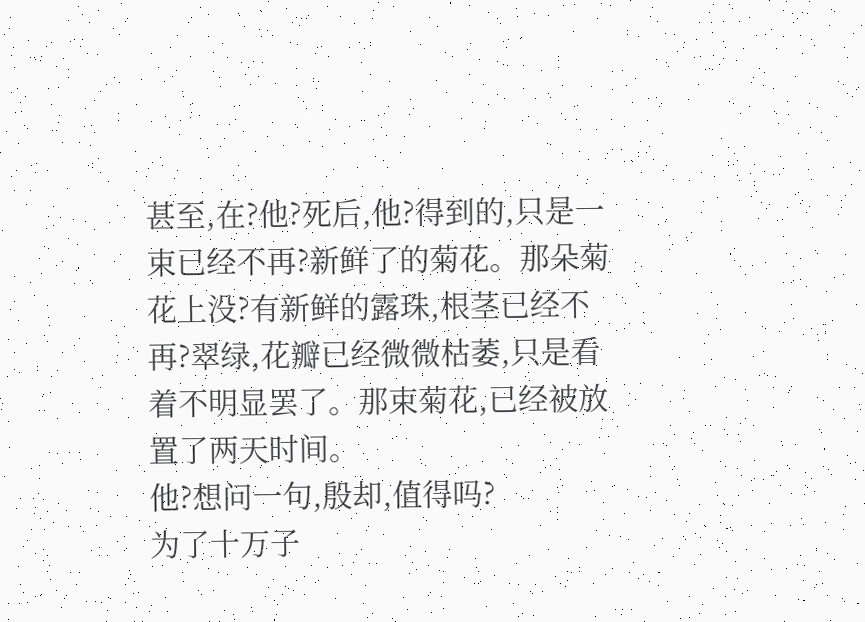甚至,在?他?死后,他?得到的,只是一束已经不再?新鲜了的菊花。那朵菊花上没?有新鲜的露珠,根茎已经不再?翠绿,花瓣已经微微枯萎,只是看着不明显罢了。那束菊花,已经被放置了两天时间。
他?想问一句,殷却,值得吗?
为了十万子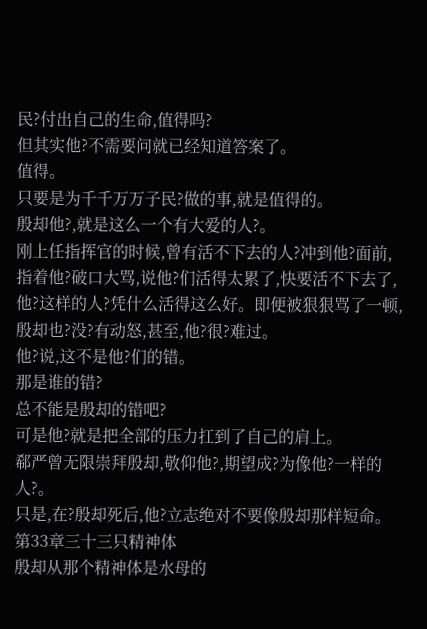民?付出自己的生命,值得吗?
但其实他?不需要问就已经知道答案了。
值得。
只要是为千千万万子民?做的事,就是值得的。
殷却他?,就是这么一个有大爱的人?。
刚上任指挥官的时候,曾有活不下去的人?冲到他?面前,指着他?破口大骂,说他?们活得太累了,快要活不下去了,他?这样的人?凭什么活得这么好。即便被狠狠骂了一顿,殷却也?没?有动怒,甚至,他?很?难过。
他?说,这不是他?们的错。
那是谁的错?
总不能是殷却的错吧?
可是他?就是把全部的压力扛到了自己的肩上。
郗严曾无限崇拜殷却,敬仰他?,期望成?为像他?一样的人?。
只是,在?殷却死后,他?立志绝对不要像殷却那样短命。
第33章三十三只精神体
殷却从那个精神体是水母的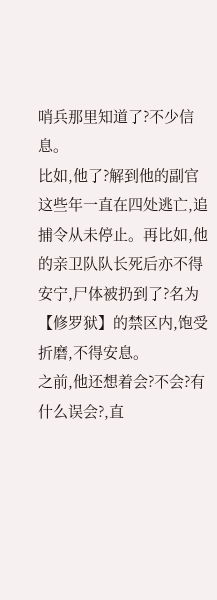哨兵那里知道了?不少信息。
比如,他了?解到他的副官这些年一直在四处逃亡,追捕令从未停止。再比如,他的亲卫队队长死后亦不得安宁,尸体被扔到了?名为【修罗狱】的禁区内,饱受折磨,不得安息。
之前,他还想着会?不会?有什么误会?,直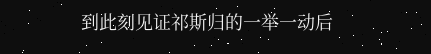到此刻见证祁斯归的一举一动后